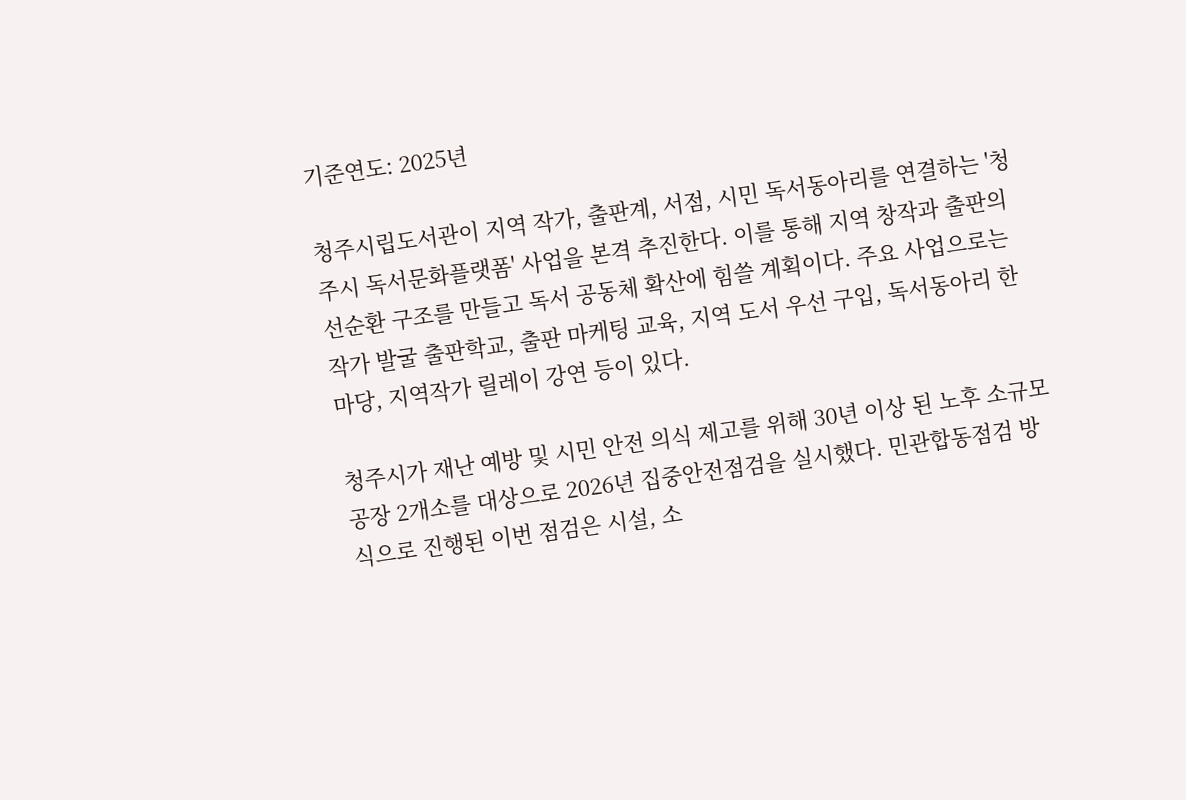기준연도: 2025년

청주시립도서관이 지역 작가, 출판계, 서점, 시민 독서동아리를 연결하는 '청주시 독서문화플랫폼' 사업을 본격 추진한다. 이를 통해 지역 창작과 출판의 선순환 구조를 만들고 독서 공동체 확산에 힘쓸 계획이다. 주요 사업으로는 작가 발굴 출판학교, 출판 마케팅 교육, 지역 도서 우선 구입, 독서동아리 한마당, 지역작가 릴레이 강연 등이 있다.

청주시가 재난 예방 및 시민 안전 의식 제고를 위해 30년 이상 된 노후 소규모 공장 2개소를 대상으로 2026년 집중안전점검을 실시했다. 민관합동점검 방식으로 진행된 이번 점검은 시설, 소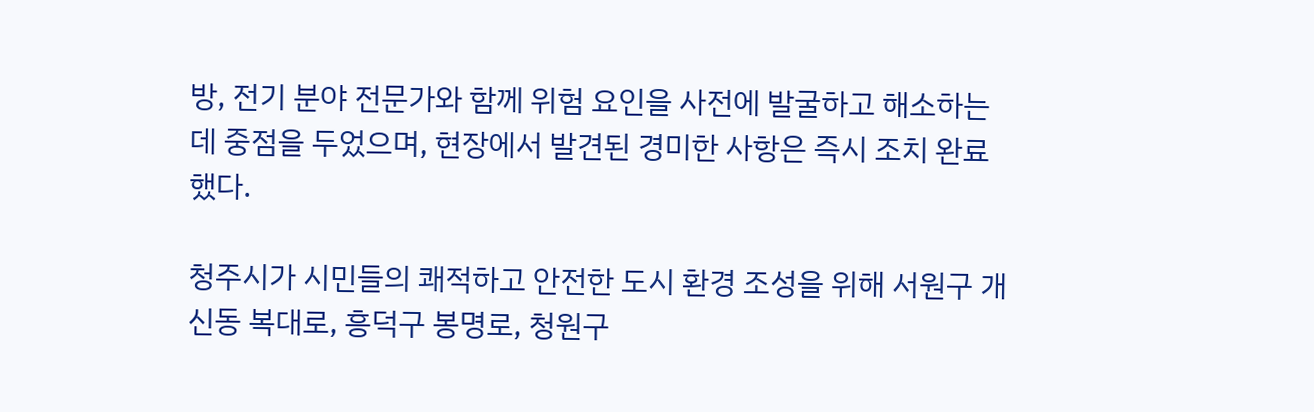방, 전기 분야 전문가와 함께 위험 요인을 사전에 발굴하고 해소하는 데 중점을 두었으며, 현장에서 발견된 경미한 사항은 즉시 조치 완료했다.

청주시가 시민들의 쾌적하고 안전한 도시 환경 조성을 위해 서원구 개신동 복대로, 흥덕구 봉명로, 청원구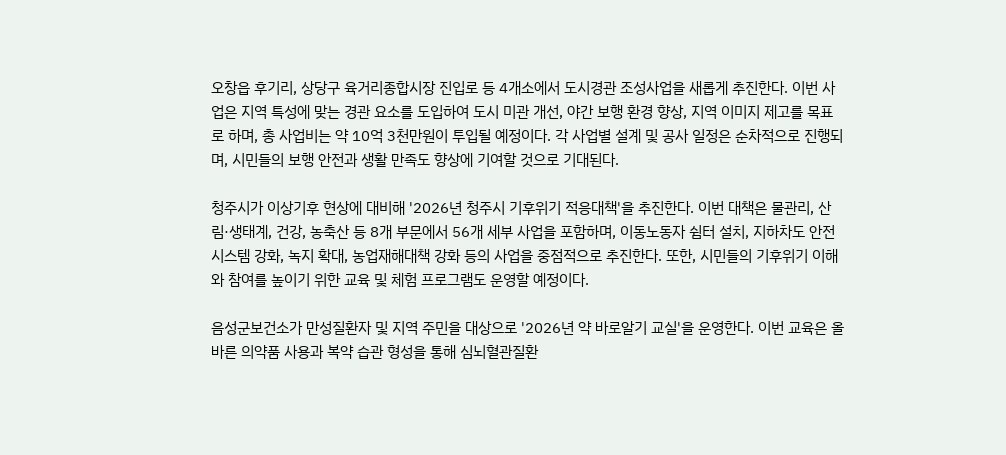오창읍 후기리, 상당구 육거리종합시장 진입로 등 4개소에서 도시경관 조성사업을 새롭게 추진한다. 이번 사업은 지역 특성에 맞는 경관 요소를 도입하여 도시 미관 개선, 야간 보행 환경 향상, 지역 이미지 제고를 목표로 하며, 총 사업비는 약 10억 3천만원이 투입될 예정이다. 각 사업별 설계 및 공사 일정은 순차적으로 진행되며, 시민들의 보행 안전과 생활 만족도 향상에 기여할 것으로 기대된다.

청주시가 이상기후 현상에 대비해 '2026년 청주시 기후위기 적응대책'을 추진한다. 이번 대책은 물관리, 산림·생태계, 건강, 농축산 등 8개 부문에서 56개 세부 사업을 포함하며, 이동노동자 쉼터 설치, 지하차도 안전시스템 강화, 녹지 확대, 농업재해대책 강화 등의 사업을 중점적으로 추진한다. 또한, 시민들의 기후위기 이해와 참여를 높이기 위한 교육 및 체험 프로그램도 운영할 예정이다.

음성군보건소가 만성질환자 및 지역 주민을 대상으로 '2026년 약 바로알기 교실'을 운영한다. 이번 교육은 올바른 의약품 사용과 복약 습관 형성을 통해 심뇌혈관질환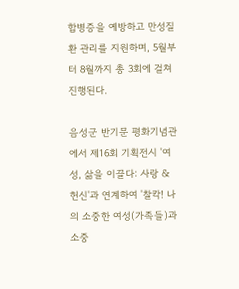합병증을 예방하고 만성질환 관리를 지원하며, 5월부터 8월까지 총 3회에 걸쳐 진행된다.

음성군 반기문 평화기념관에서 제16회 기획전시 '여성, 삶을 이끌다: 사랑 & 헌신'과 연계하여 '찰칵! 나의 소중한 여성(가족들)과 소중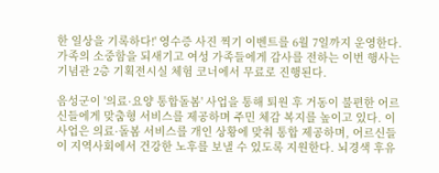한 일상을 기록하다!' 영수증 사진 찍기 이벤트를 6월 7일까지 운영한다. 가족의 소중함을 되새기고 여성 가족들에게 감사를 전하는 이번 행사는 기념관 2층 기획전시실 체험 코너에서 무료로 진행된다.

음성군이 '의료·요양 통합돌봄' 사업을 통해 퇴원 후 거동이 불편한 어르신들에게 맞춤형 서비스를 제공하며 주민 체감 복지를 높이고 있다. 이 사업은 의료·돌봄 서비스를 개인 상황에 맞춰 통합 제공하며, 어르신들이 지역사회에서 건강한 노후를 보낼 수 있도록 지원한다. 뇌경색 후유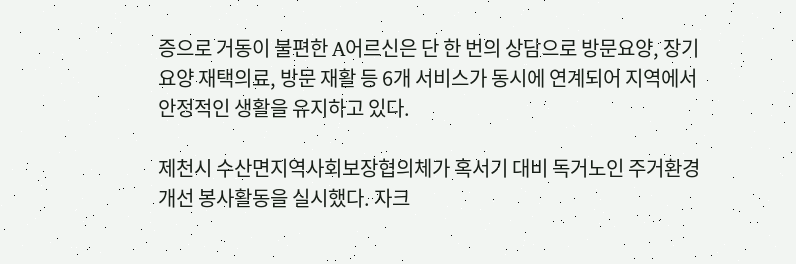증으로 거동이 불편한 A어르신은 단 한 번의 상담으로 방문요양, 장기요양 재택의료, 방문 재활 등 6개 서비스가 동시에 연계되어 지역에서 안정적인 생활을 유지하고 있다.

제천시 수산면지역사회보장협의체가 혹서기 대비 독거노인 주거환경 개선 봉사활동을 실시했다. 자크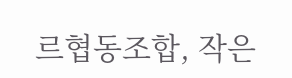르협동조합, 작은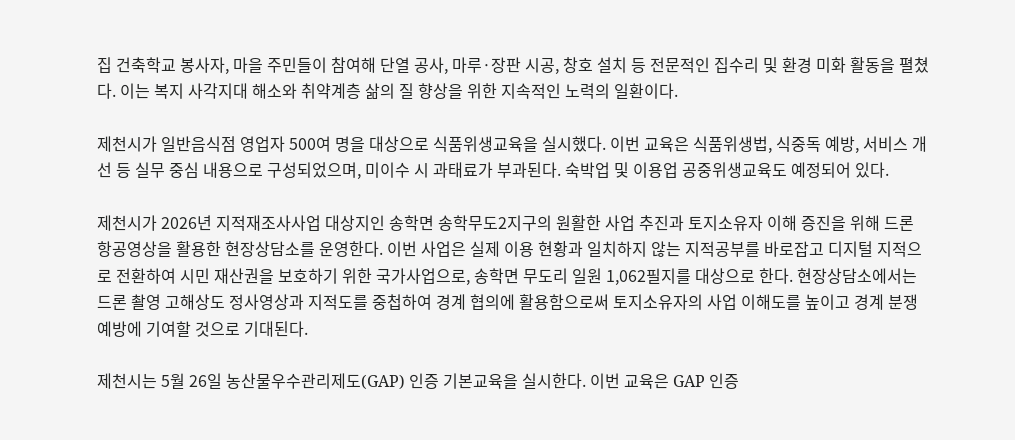집 건축학교 봉사자, 마을 주민들이 참여해 단열 공사, 마루·장판 시공, 창호 설치 등 전문적인 집수리 및 환경 미화 활동을 펼쳤다. 이는 복지 사각지대 해소와 취약계층 삶의 질 향상을 위한 지속적인 노력의 일환이다.

제천시가 일반음식점 영업자 500여 명을 대상으로 식품위생교육을 실시했다. 이번 교육은 식품위생법, 식중독 예방, 서비스 개선 등 실무 중심 내용으로 구성되었으며, 미이수 시 과태료가 부과된다. 숙박업 및 이용업 공중위생교육도 예정되어 있다.

제천시가 2026년 지적재조사사업 대상지인 송학면 송학무도2지구의 원활한 사업 추진과 토지소유자 이해 증진을 위해 드론 항공영상을 활용한 현장상담소를 운영한다. 이번 사업은 실제 이용 현황과 일치하지 않는 지적공부를 바로잡고 디지털 지적으로 전환하여 시민 재산권을 보호하기 위한 국가사업으로, 송학면 무도리 일원 1,062필지를 대상으로 한다. 현장상담소에서는 드론 촬영 고해상도 정사영상과 지적도를 중첩하여 경계 협의에 활용함으로써 토지소유자의 사업 이해도를 높이고 경계 분쟁 예방에 기여할 것으로 기대된다.

제천시는 5월 26일 농산물우수관리제도(GAP) 인증 기본교육을 실시한다. 이번 교육은 GAP 인증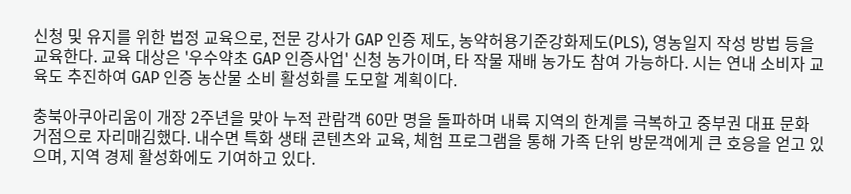신청 및 유지를 위한 법정 교육으로, 전문 강사가 GAP 인증 제도, 농약허용기준강화제도(PLS), 영농일지 작성 방법 등을 교육한다. 교육 대상은 '우수약초 GAP 인증사업' 신청 농가이며, 타 작물 재배 농가도 참여 가능하다. 시는 연내 소비자 교육도 추진하여 GAP 인증 농산물 소비 활성화를 도모할 계획이다.

충북아쿠아리움이 개장 2주년을 맞아 누적 관람객 60만 명을 돌파하며 내륙 지역의 한계를 극복하고 중부권 대표 문화 거점으로 자리매김했다. 내수면 특화 생태 콘텐츠와 교육, 체험 프로그램을 통해 가족 단위 방문객에게 큰 호응을 얻고 있으며, 지역 경제 활성화에도 기여하고 있다.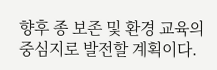향후 종 보존 및 환경 교육의 중심지로 발전할 계획이다.